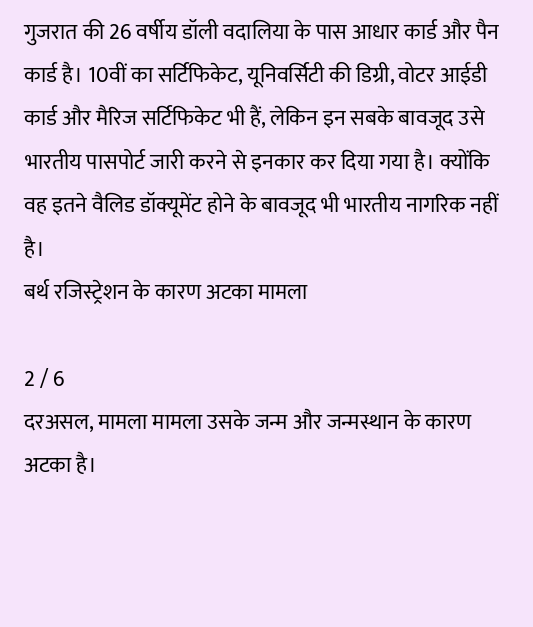गुजरात की 26 वर्षीय डॉली वदालिया के पास आधार कार्ड और पैन कार्ड है। 10वीं का सर्टिफिकेट, यूनिवर्सिटी की डिग्री, वोटर आईडी कार्ड और मैरिज सर्टिफिकेट भी हैं, लेकिन इन सबके बावजूद उसे भारतीय पासपोर्ट जारी करने से इनकार कर दिया गया है। क्योंकि वह इतने वैलिड डॉक्यूमेंट होने के बावजूद भी भारतीय नागरिक नहीं है।
बर्थ रजिस्ट्रेशन के कारण अटका मामला

2 / 6
दरअसल, मामला मामला उसके जन्म और जन्मस्थान के कारण अटका है।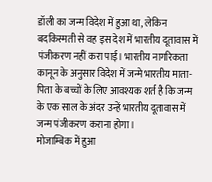डॉली का जन्म विदेश में हुआ था, लेकिन बदकिस्मती से वह इस देश में भारतीय दूतावास में पंजीकरण नहीं करा पाई। भारतीय नागरिकता कानून के अनुसार विदेश में जन्मे भारतीय माता-पिता के बच्चों के लिए आवश्यक शर्त है कि जन्म के एक साल के अंदर उन्हें भारतीय दूतावास में जन्म पंजीकरण कराना होगा।
मोजाम्बिक में हुआ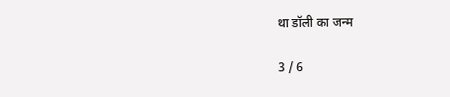था डॉली का जन्म

3 / 6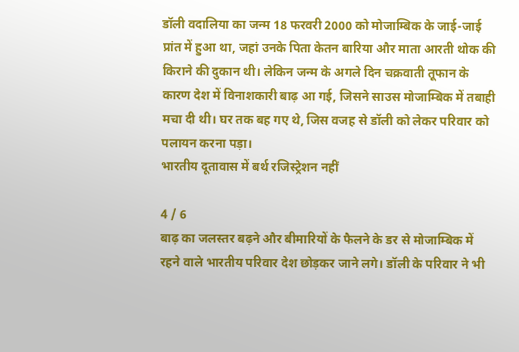डॉली वदालिया का जन्म 18 फरवरी 2000 को मोजाम्बिक के जाई-जाई प्रांत में हुआ था, जहां उनके पिता केतन बारिया और माता आरती थोक की किराने की दुकान थी। लेकिन जन्म के अगले दिन चक्रवाती तूफान के कारण देश में विनाशकारी बाढ़ आ गई, जिसने साउस मोजाम्बिक में तबाही मचा दी थी। घर तक बह गए थे, जिस वजह से डॉली को लेकर परिवार को पलायन करना पड़ा।
भारतीय दूतावास में बर्थ रजिस्ट्रेशन नहीं

4 / 6
बाढ़ का जलस्तर बढ़ने और बीमारियों के फैलने के डर से मोजाम्बिक में रहने वाले भारतीय परिवार देश छोड़कर जाने लगे। डॉली के परिवार ने भी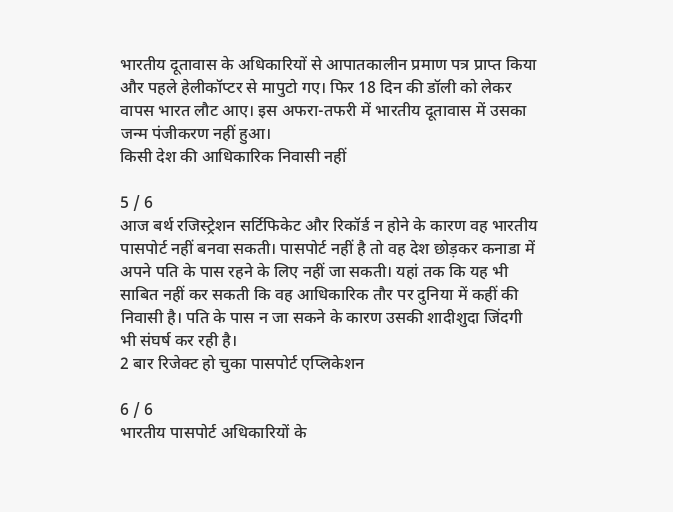भारतीय दूतावास के अधिकारियों से आपातकालीन प्रमाण पत्र प्राप्त किया और पहले हेलीकॉप्टर से मापुटो गए। फिर 18 दिन की डॉली को लेकर वापस भारत लौट आए। इस अफरा-तफरी में भारतीय दूतावास में उसका जन्म पंजीकरण नहीं हुआ।
किसी देश की आधिकारिक निवासी नहीं

5 / 6
आज बर्थ रजिस्ट्रेशन सर्टिफिकेट और रिकॉर्ड न होने के कारण वह भारतीय पासपोर्ट नहीं बनवा सकती। पासपोर्ट नहीं है तो वह देश छोड़कर कनाडा में अपने पति के पास रहने के लिए नहीं जा सकती। यहां तक कि यह भी साबित नहीं कर सकती कि वह आधिकारिक तौर पर दुनिया में कहीं की निवासी है। पति के पास न जा सकने के कारण उसकी शादीशुदा जिंदगी भी संघर्ष कर रही है।
2 बार रिजेक्ट हो चुका पासपोर्ट एप्लिकेशन

6 / 6
भारतीय पासपोर्ट अधिकारियों के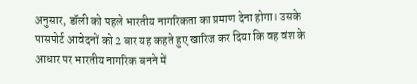अनुसार, डॉली को पहले भारतीय नागरिकता का प्रमाण देना होगा। उसके पासपोर्ट आवेदनों को 2 बार यह कहते हुए खारिज कर दिया कि वह वंश के आधार पर भारतीय नागरिक बनने में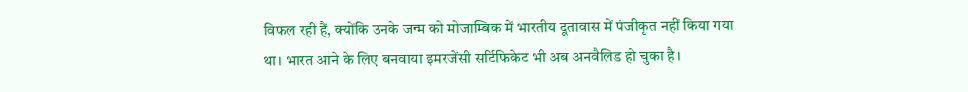विफल रही हैं, क्योंकि उनके जन्म को मोजाम्बिक में भारतीय दूतावास में पंजीकृत नहीं किया गया था। भारत आने के लिए बनवाया इमरजेंसी सर्टिफिकेट भी अब अनवैलिड हो चुका है।